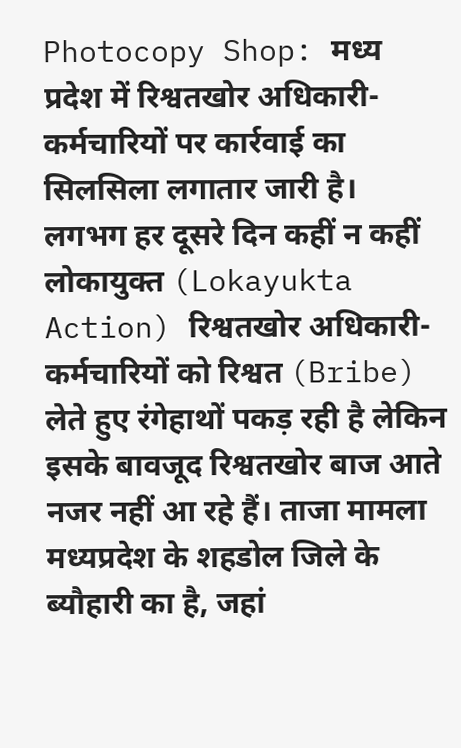Photocopy Shop: मध्य प्रदेश में रिश्वतखोर अधिकारी-कर्मचारियों पर कार्रवाई का सिलसिला लगातार जारी है। लगभग हर दूसरे दिन कहीं न कहीं लोकायुक्त (Lokayukta Action) रिश्वतखोर अधिकारी-कर्मचारियों को रिश्वत (Bribe) लेते हुए रंगेहाथों पकड़ रही है लेकिन इसके बावजूद रिश्वतखोर बाज आते नजर नहीं आ रहे हैं। ताजा मामला मध्यप्रदेश के शहडोल जिले के ब्यौहारी का है, जहां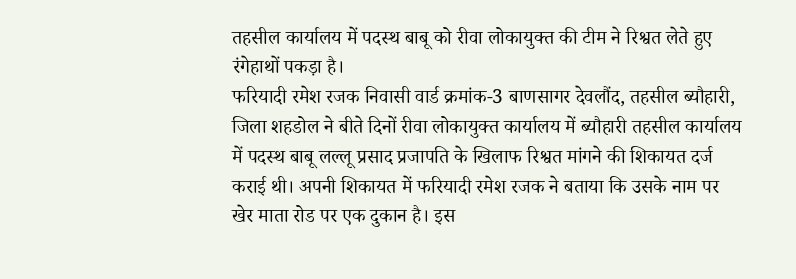तहसील कार्यालय में पदस्थ बाबू को रीवा लोकायुक्त की टीम ने रिश्वत लेते हुए रंगेहाथों पकड़ा है।
फरियादी रमेश रजक निवासी वार्ड क्रमांक-3 बाणसागर देवलौंद, तहसील ब्यौहारी, जिला शहडोल ने बीते दिनों रीवा लोकायुक्त कार्यालय में ब्यौहारी तहसील कार्यालय में पदस्थ बाबू लल्लू प्रसाद प्रजापति के खिलाफ रिश्वत मांगने की शिकायत दर्ज कराई थी। अपनी शिकायत में फरियादी रमेश रजक ने बताया कि उसके नाम पर खेर माता रोड पर एक दुकान है। इस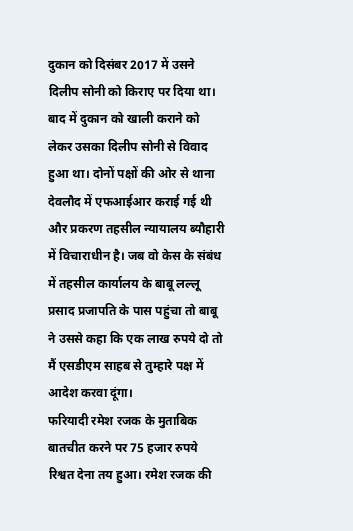दुकान को दिसंबर 2017 में उसने दिलीप सोनी को किराए पर दिया था। बाद में दुकान को खाली कराने को लेकर उसका दिलीप सोनी से विवाद हुआ था। दोनों पक्षों की ओर से थाना देवलौद में एफआईआर कराई गई थी और प्रकरण तहसील न्यायालय ब्यौहारी में विचाराधीन है। जब वो केस के संबंध में तहसील कार्यालय के बाबू लल्लू प्रसाद प्रजापति के पास पहुंचा तो बाबू ने उससे कहा कि एक लाख रुपये दो तो मैं एसडीएम साहब से तुम्हारे पक्ष में आदेश करवा दूंगा।
फरियादी रमेश रजक के मुताबिक बातचीत करने पर 75 हजार रुपये रिश्वत देना तय हुआ। रमेश रजक की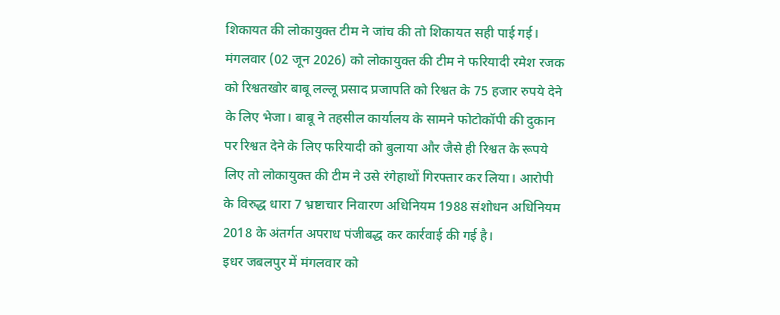शिकायत की लोकायुक्त टीम ने जांच की तो शिकायत सही पाई गई। मंगलवार (02 जून 2026) को लोकायुक्त की टीम ने फरियादी रमेश रजक को रिश्वतखोर बाबू लल्लू प्रसाद प्रजापति को रिश्वत के 75 हजार रुपये देने के लिए भेजा। बाबू ने तहसील कार्यालय के सामने फोटोकॉपी की दुकान पर रिश्वत देने के लिए फरियादी को बुलाया और जैसे ही रिश्वत के रूपये लिए तो लोकायुक्त की टीम ने उसे रंगेहाथों गिरफ्तार कर लिया। आरोपी के विरुद्ध धारा 7 भ्रष्टाचार निवारण अधिनियम 1988 संशोधन अधिनियम 2018 के अंतर्गत अपराध पंजीबद्ध कर कार्रवाई की गई है।
इधर जबलपुर में मंगलवार को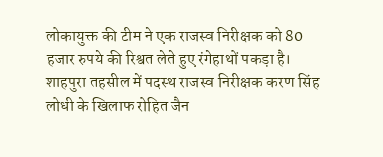लोकायुक्त की टीम ने एक राजस्व निरीक्षक को 80 हजार रुपये की रिश्वत लेते हुए रंगेहाथों पकड़ा है। शाहपुरा तहसील में पदस्थ राजस्व निरीक्षक करण सिंह लोधी के खिलाफ रोहित जैन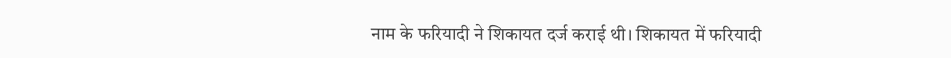नाम के फरियादी ने शिकायत दर्ज कराई थी। शिकायत में फरियादी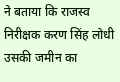ने बताया कि राजस्व निरीक्षक करण सिंह लोधी उसकी जमीन का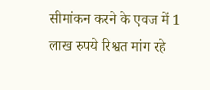सीमांकन करने के एवज में 1 लाख रुपये रिश्वत मांग रहे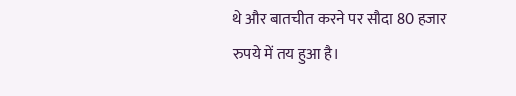थे और बातचीत करने पर सौदा 80 हजार रुपये में तय हुआ है।